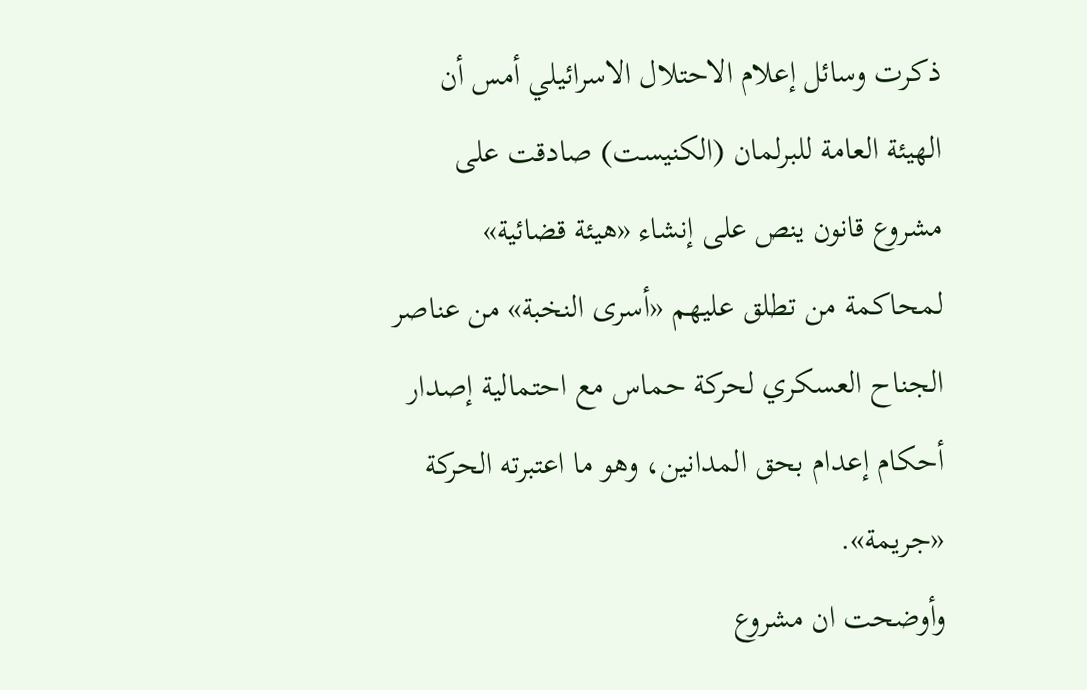ذكرت وسائل إعلام الاحتلال الاسرائيلي أمس أن الهيئة العامة للبرلمان (الكنيست) صادقت على مشروع قانون ينص على إنشاء «هيئة قضائية» لمحاكمة من تطلق عليهم «أسرى النخبة» من عناصر الجناح العسكري لحركة حماس مع احتمالية إصدار أحكام إعدام بحق المدانين، وهو ما اعتبرته الحركة «جريمة».
وأوضحت ان مشروع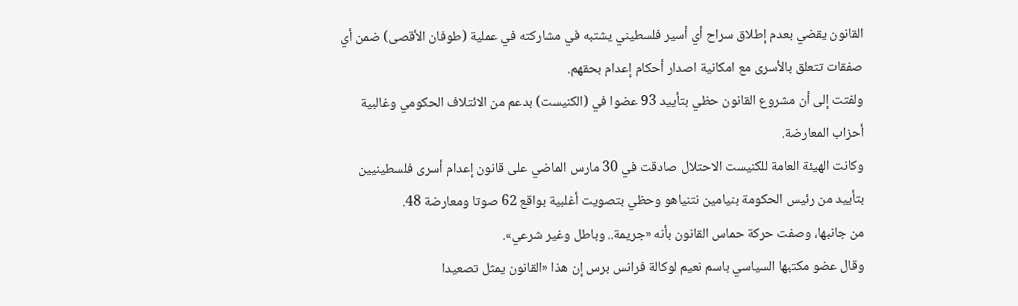القانون يقضي بعدم إطلاق سراح أي أسير فلسطيني يشتبه في مشاركته في عملية (طوفان الأقصى) ضمن أي صفقات تتعلق بالأسرى مع امكانية اصدار أحكام إعدام بحقهم.
ولفتت إلى أن مشروع القانون حظي بتأييد 93 عضوا في (الكنيست) بدعم من الائتلاف الحكومي وغالبية أحزاب المعارضة.
وكانت الهيئة العامة للكنيست الاحتلال صادقت في 30 مارس الماضي على قانون إعدام أسرى فلسطينيين بتأييد من رئيس الحكومة بنيامين نتنياهو وحظي بتصويت أغلبية بواقع 62 صوتا ومعارضة 48.
من جانبها، وصفت حركة حماس القانون بأنه «جريمة.. وباطل وغير شرعي».
وقال عضو مكتبها السياسي باسم نعيم لوكالة فرانس برس إن هذا «القانون يمثل تصعيدا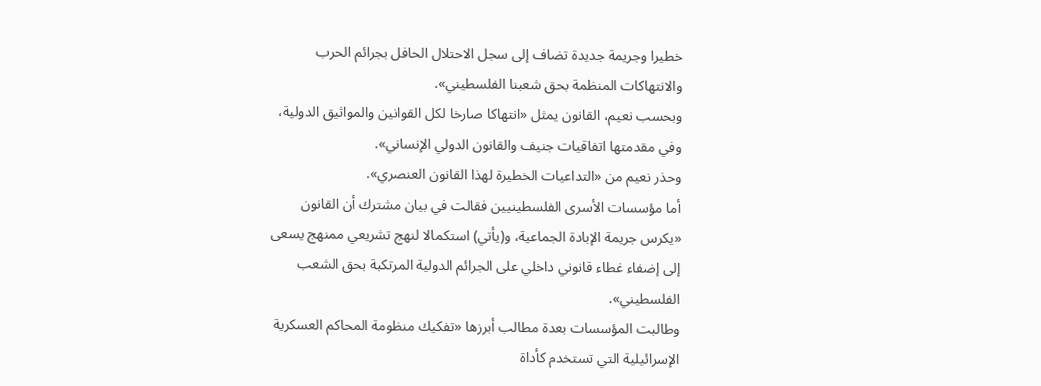خطيرا وجريمة جديدة تضاف إلى سجل الاحتلال الحافل بجرائم الحرب والانتهاكات المنظمة بحق شعبنا الفلسطيني».
وبحسب نعيم، القانون يمثل «انتهاكا صارخا لكل القوانين والمواثيق الدولية، وفي مقدمتها اتفاقيات جنيف والقانون الدولي الإنساني».
وحذر نعيم من «التداعيات الخطيرة لهذا القانون العنصري».
أما مؤسسات الأسرى الفلسطينيين فقالت في بيان مشترك أن القانون «يكرس جريمة الإبادة الجماعية، و(يأتي) استكمالا لنهج تشريعي ممنهج يسعى إلى إضفاء غطاء قانوني داخلي على الجرائم الدولية المرتكبة بحق الشعب الفلسطيني».
وطالبت المؤسسات بعدة مطالب أبرزها «تفكيك منظومة المحاكم العسكرية الإسرائيلية التي تستخدم كأداة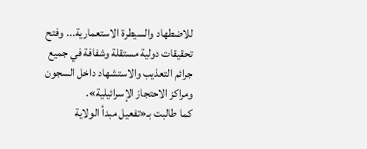للاضطهاد والسيطرة الاستعمارية... وفتح تحقيقات دولية مستقلة وشفافة في جميع جرائم التعذيب والاستشهاد داخل السجون ومراكز الاحتجاز الإسرائيلية».
كما طالبت بـ«تفعيل مبدأ الولاية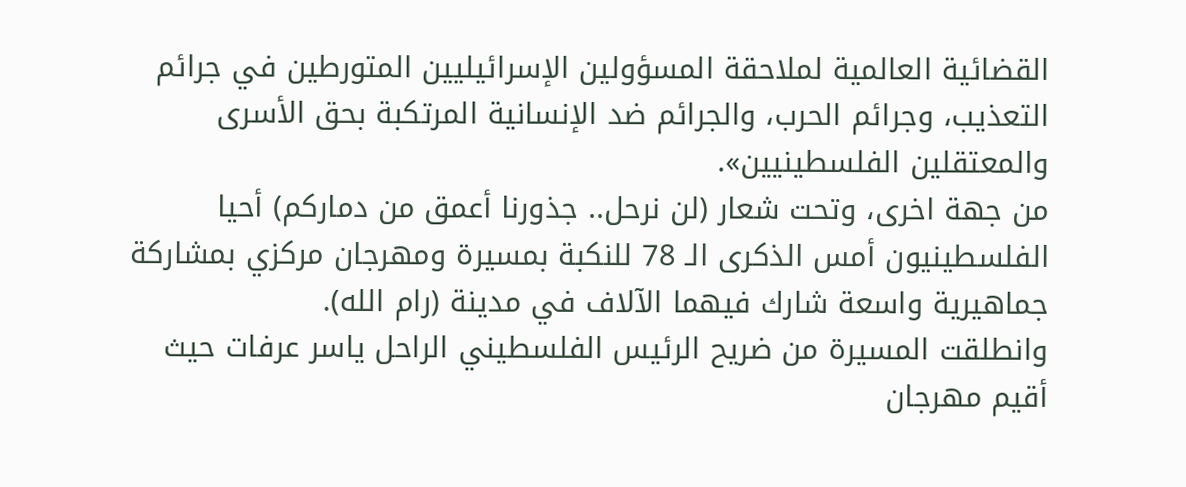القضائية العالمية لملاحقة المسؤولين الإسرائيليين المتورطين في جرائم التعذيب، وجرائم الحرب، والجرائم ضد الإنسانية المرتكبة بحق الأسرى والمعتقلين الفلسطينيين».
من جهة اخرى، وتحت شعار (لن نرحل.. جذورنا أعمق من دماركم) أحيا الفلسطينيون أمس الذكرى الـ 78 للنكبة بمسيرة ومهرجان مركزي بمشاركة جماهيرية واسعة شارك فيهما الآلاف في مدينة (رام الله).
وانطلقت المسيرة من ضريح الرئيس الفلسطيني الراحل ياسر عرفات حيث أقيم مهرجان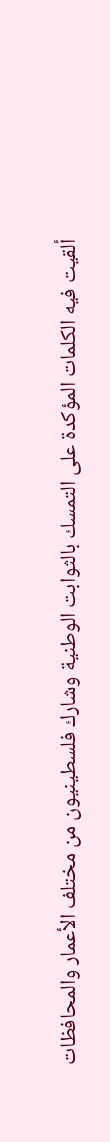ألقيت فيه الكلمات المؤكدة على التمسك بالثوابت الوطنية وشارك فلسطينيون من مختلف الأعمار والمحافظات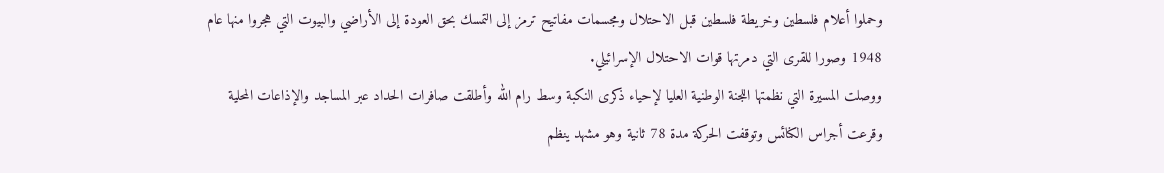وحملوا أعلام فلسطين وخريطة فلسطين قبل الاحتلال ومجسمات مفاتيح ترمز إلى التمسك بحق العودة إلى الأراضي والبيوت التي هجروا منها عام 1948 وصورا للقرى التي دمرتها قوات الاحتلال الإسرائيلي.
ووصلت المسيرة التي نظمتها اللجنة الوطنية العليا لإحياء ذكرى النكبة وسط رام الله وأطلقت صافرات الحداد عبر المساجد والإذاعات المحلية وقرعت أجراس الكنائس وتوقفت الحركة مدة 78 ثانية وهو مشهد ينظم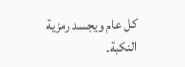كل عام ويجسد رمزية النكبة.